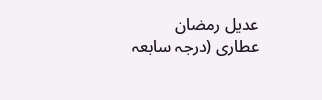عدیل رمضان
عطاری (درجہ سابعہ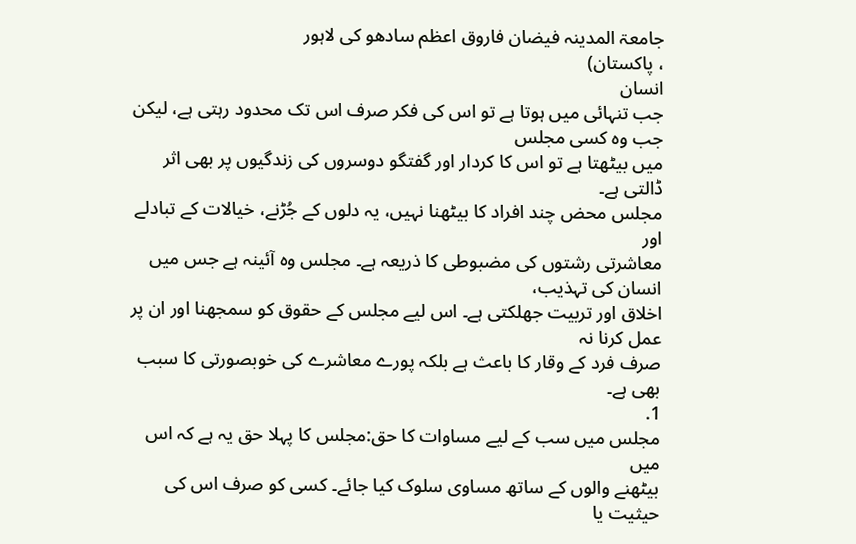جامعۃ المدینہ فیضان فاروق اعظم سادھو کی لاہور
، پاکستان)
انسان
جب تنہائی میں ہوتا ہے تو اس کی فکر صرف اس تک محدود رہتی ہے، لیکن جب وہ کسی مجلس
میں بیٹھتا ہے تو اس کا کردار اور گفتگو دوسروں کی زندگیوں پر بھی اثر ڈالتی ہے۔
مجلس محض چند افراد کا بیٹھنا نہیں، یہ دلوں کے جُڑنے، خیالات کے تبادلے اور
معاشرتی رشتوں کی مضبوطی کا ذریعہ ہے۔ مجلس وہ آئینہ ہے جس میں انسان کی تہذیب،
اخلاق اور تربیت جھلکتی ہے۔ اس لیے مجلس کے حقوق کو سمجھنا اور ان پر عمل کرنا نہ
صرف فرد کے وقار کا باعث ہے بلکہ پورے معاشرے کی خوبصورتی کا سبب بھی ہے۔
1.
مجلس میں سب کے لیے مساوات کا حق:مجلس کا پہلا حق یہ ہے کہ اس میں
بیٹھنے والوں کے ساتھ مساوی سلوک کیا جائے۔ کسی کو صرف اس کی حیثیت یا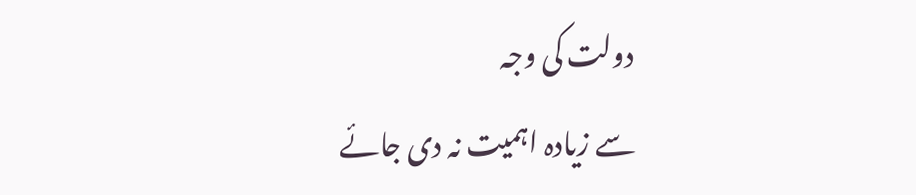دولت کی وجہ
سے زیادہ اہمیت نہ دی جائے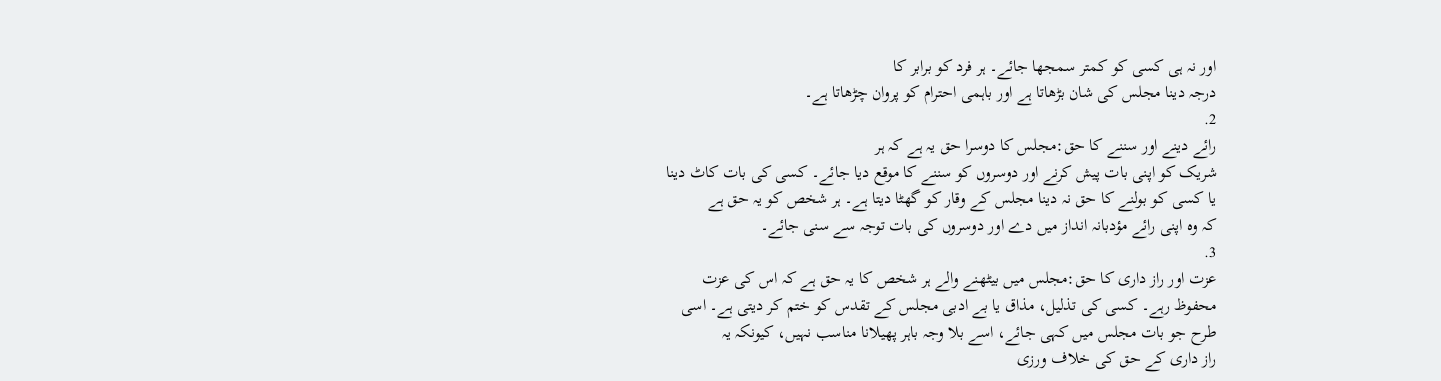اور نہ ہی کسی کو کمتر سمجھا جائے۔ ہر فرد کو برابر کا
درجہ دینا مجلس کی شان بڑھاتا ہے اور باہمی احترام کو پروان چڑھاتا ہے۔
2.
رائے دینے اور سننے کا حق:مجلس کا دوسرا حق یہ ہے کہ ہر
شریک کو اپنی بات پیش کرنے اور دوسروں کو سننے کا موقع دیا جائے۔ کسی کی بات کاٹ دینا
یا کسی کو بولنے کا حق نہ دینا مجلس کے وقار کو گھٹا دیتا ہے۔ ہر شخص کو یہ حق ہے
کہ وہ اپنی رائے مؤدبانہ انداز میں دے اور دوسروں کی بات توجہ سے سنی جائے۔
3.
عزت اور راز داری کا حق:مجلس میں بیٹھنے والے ہر شخص کا یہ حق ہے کہ اس کی عزت
محفوظ رہے۔ کسی کی تذلیل، مذاق یا بے ادبی مجلس کے تقدس کو ختم کر دیتی ہے۔ اسی
طرح جو بات مجلس میں کہی جائے، اسے بلا وجہ باہر پھیلانا مناسب نہیں، کیونکہ یہ
راز داری کے حق کی خلاف ورزی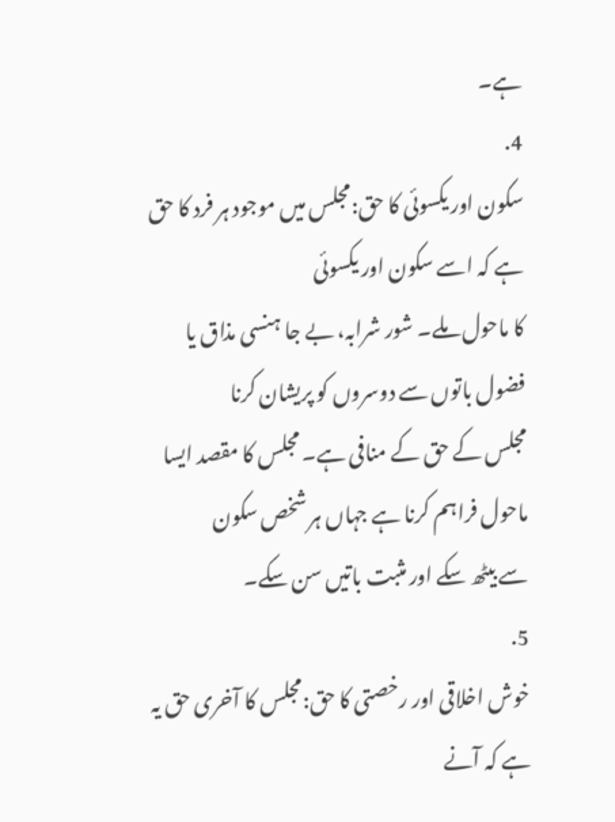ہے۔
4.
سکون اور یکسوئی کا حق:مجلس میں موجود ہر فرد کا حق ہے کہ اسے سکون اور یکسوئی
کا ماحول ملے۔ شور شرابہ، بے جا ہنسی مذاق یا فضول باتوں سے دوسروں کو پریشان کرنا
مجلس کے حق کے منافی ہے۔ مجلس کا مقصد ایسا ماحول فراہم کرنا ہے جہاں ہر شخص سکون
سے بیٹھ سکے اور مثبت باتیں سن سکے۔
5.
خوش اخلاقی اور رخصتی کا حق:مجلس کا آخری حق یہ ہے کہ آنے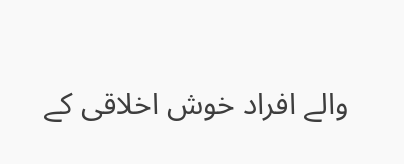والے افراد خوش اخلاقی کے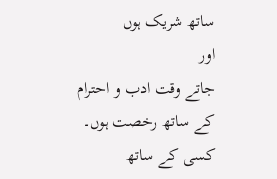ساتھ شریک ہوں
اور
جاتے وقت ادب و احترام کے ساتھ رخصت ہوں۔ کسی کے ساتھ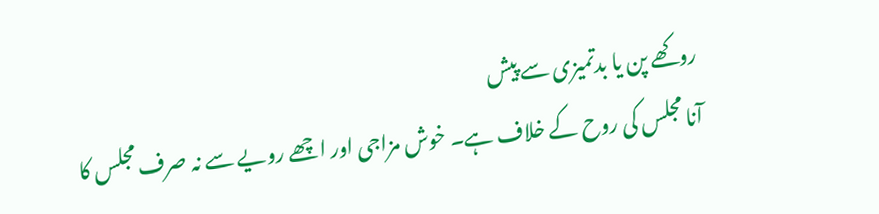روکھے پن یا بدتمیزی سے پیش
آنا مجلس کی روح کے خلاف ہے۔ خوش مزاجی اور اچھے رویے سے نہ صرف مجلس کا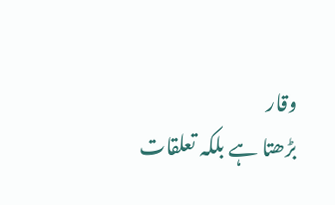وقار
بڑھتا ہے بلکہ تعلقات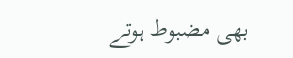بھی مضبوط ہوتے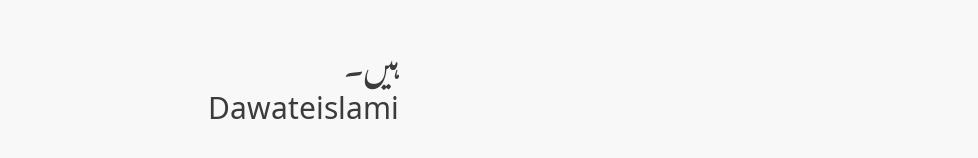ہیں۔
Dawateislami